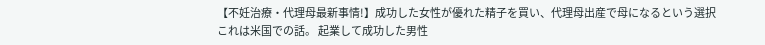【不妊治療・代理母最新事情!】成功した女性が優れた精子を買い、代理母出産で母になるという選択
これは米国での話。 起業して成功した男性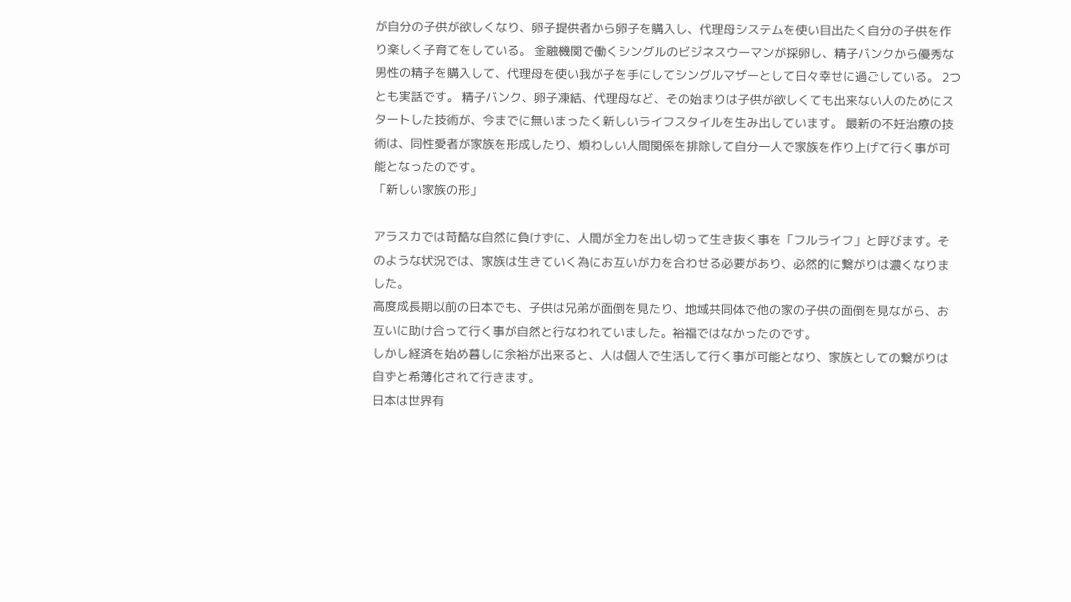が自分の子供が欲しくなり、卵子提供者から卵子を購入し、代理母システムを使い目出たく自分の子供を作り楽しく子育てをしている。 金融機関で働くシングルのビジネスウーマンが採卵し、精子バンクから優秀な男性の精子を購入して、代理母を使い我が子を手にしてシングルマザーとして日々幸せに過ごしている。 2つとも実話です。 精子バンク、卵子凍結、代理母など、その始まりは子供が欲しくても出来ない人のためにスタートした技術が、今までに無いまったく新しいライフスタイルを生み出しています。 最新の不妊治療の技術は、同性愛者が家族を形成したり、煩わしい人間関係を排除して自分一人で家族を作り上げて行く事が可能となったのです。
「新しい家族の形」

アラスカでは苛酷な自然に負けずに、人間が全力を出し切って生き抜く事を「フルライフ」と呼びます。そのような状況では、家族は生きていく為にお互いが力を合わせる必要があり、必然的に繋がりは濃くなりました。
高度成長期以前の日本でも、子供は兄弟が面倒を見たり、地域共同体で他の家の子供の面倒を見ながら、お互いに助け合って行く事が自然と行なわれていました。裕福ではなかったのです。
しかし経済を始め暮しに余裕が出来ると、人は個人で生活して行く事が可能となり、家族としての繋がりは自ずと希薄化されて行きます。
日本は世界有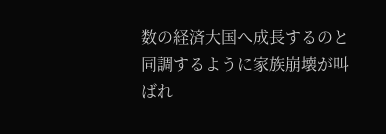数の経済大国へ成長するのと同調するように家族崩壊が叫ばれ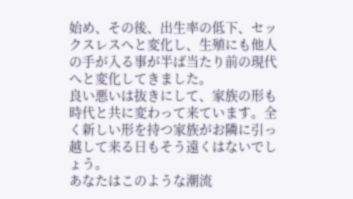始め、その後、出生率の低下、セックスレスへと変化し、生殖にも他人の手が入る事が半ば当たり前の現代へと変化してきました。
良い悪いは抜きにして、家族の形も時代と共に変わって来ています。全く新しい形を持つ家族がお隣に引っ越して来る日もそう遠くはないでしょう。
あなたはこのような潮流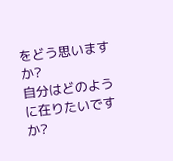をどう思いますか?
自分はどのように在りたいですか?